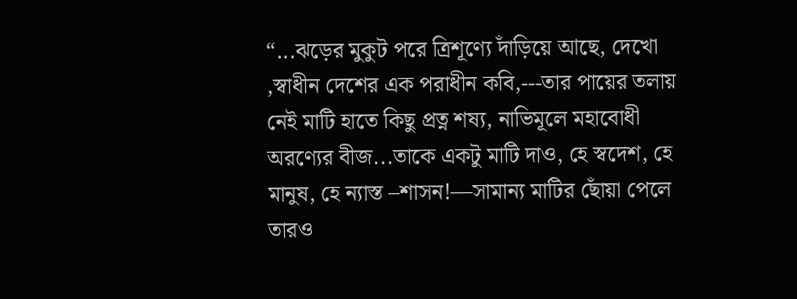“...ঝড়ের মুকুট পরে ত্রিশূণ্যে দাঁড়িয়ে আছে, দেখো ,স্বাধীন দেশের এক পরাধীন কবি,---তার পায়ের তলায় নেই মাটি হাতে কিছু প্রত্ন শষ্য, নাভিমূলে মহাবোধী অরণ্যের বীজ...তাকে একটু মাটি দাও, হে স্বদেশ, হে মানুষ, হে ন্যাস্ত –শাসন!—সামান্য মাটির ছোঁয়া পেলে তারও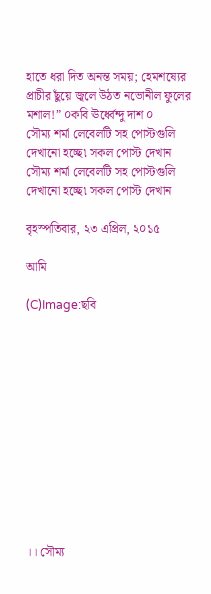হাতে ধরা দিত অনন্ত সময়; হেমশষ্যের প্রাচীর ছুঁয়ে জ্বলে উঠত নভোনীল ফুলের মশাল!” ০কবি ঊর্ধ্বেন্দু দাশ ০
সৌম্য শর্মা লেবেলটি সহ পোস্টগুলি দেখানো হচ্ছে৷ সকল পোস্ট দেখান
সৌম্য শর্মা লেবেলটি সহ পোস্টগুলি দেখানো হচ্ছে৷ সকল পোস্ট দেখান

বৃহস্পতিবার, ২৩ এপ্রিল, ২০১৫

আমি

(C)Image:ছবি












।। সৌম্য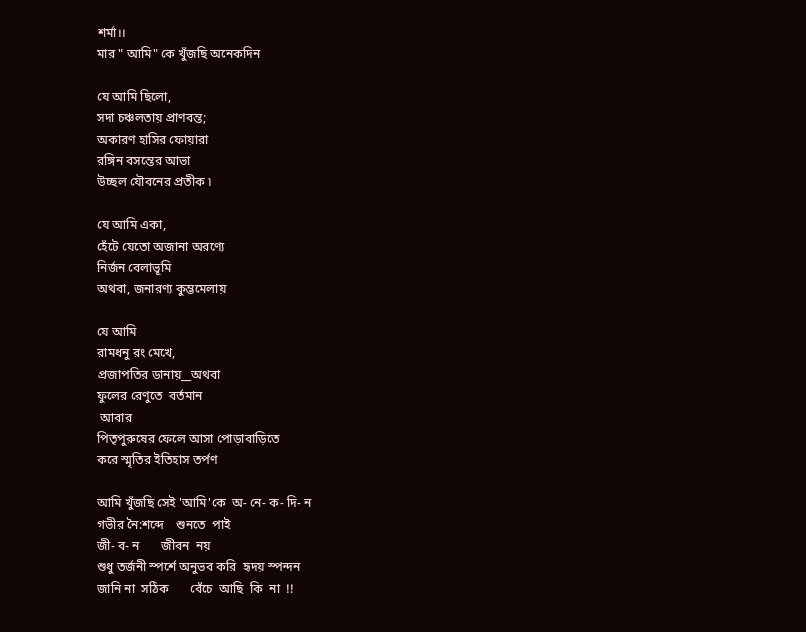শর্মা।।
মার " আমি" কে খুঁজছি অনেকদিন

যে আমি ছিলো,
সদা চঞ্চলতায় প্রাণবন্ত;
অকারণ হাসির ফোয়ারা
রঙ্গিন বসন্তের আভা
উচ্ছল যৌবনের প্রতীক ৷

যে আমি একা,
হেঁটে যেতো অজানা অরণ্যে
নির্জন বেলাভূমি
অথবা, জনারণ্য কুম্ভমেলায়

যে আমি
রামধনু রং মেখে,
প্রজাপতির ডানায়__অথবা
ফুলের রেণুতে  বর্তমান
 আবার
পিতৃপুরুষের ফেলে আসা পোড়াবাড়িতে
করে স্মৃতির ইতিহাস তর্পণ

আমি খুঁজছি সেই 'আমি'কে  অ- নে- ক- দি- ন
গভীর নৈ:শব্দে    শুনতে  পাই
জী- ব- ন       জীবন  নয়
শুধু তর্জনী স্পর্শে অনুভব করি  হৃদয় স্পন্দন
জানি না  সঠিক       বেঁচে  আছি  কি  না  !!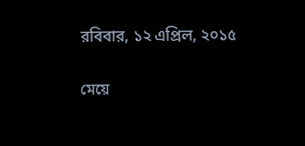রবিবার, ১২ এপ্রিল, ২০১৫

মেয়ে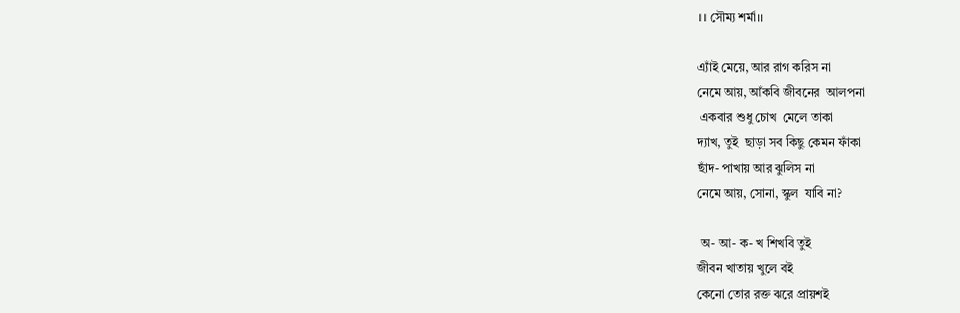।। সৌম্য শর্মা।।

এ্যাঁই মেয়ে, আর রাগ করিস না
নেমে আয়, আঁকবি জীবনের  আলপনা
 একবার শুধু চোখ  মেলে তাকা
দ্যাখ, তুই  ছাড়া সব কিছু কেমন ফাঁকা
ছাঁদ- পাখায় আর ঝুলিস না
নেমে আয়, সোনা, স্কুল  যাবি না?

 অ- আ- ক- খ শিখবি তুই
জীবন খাতায় খুলে বই
কেনো তোর রক্ত ঝরে প্রায়শই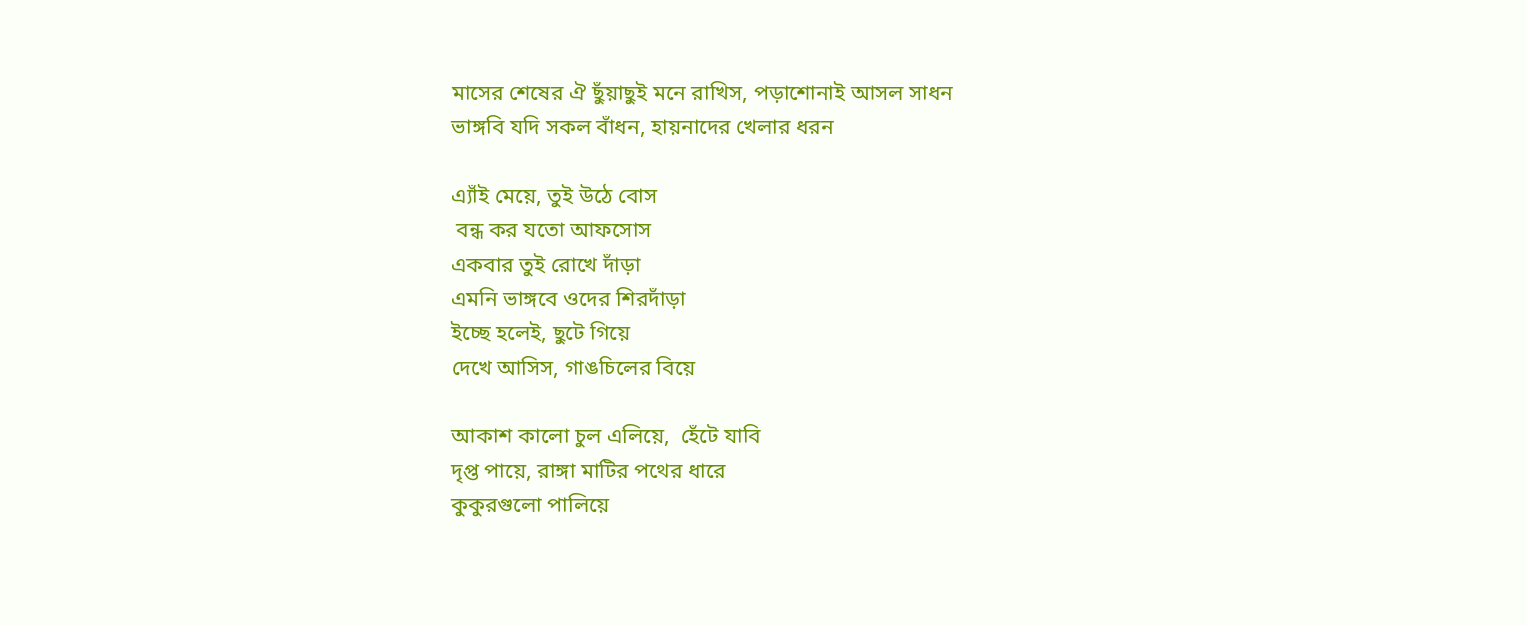মাসের শেষের ঐ ছুঁয়াছুই মনে রাখিস, পড়াশোনাই আসল সাধন
ভাঙ্গবি যদি সকল বাঁধন, হায়নাদের খেলার ধরন

এ্যাঁই মেয়ে, তুই উঠে বোস
 বন্ধ কর যতো আফসোস
একবার তুই রোখে দাঁড়া
এমনি ভাঙ্গবে ওদের শিরদাঁড়া
ইচ্ছে হলেই, ছুটে গিয়ে
দেখে আসিস, গাঙচিলের বিয়ে

আকাশ কালো চুল এলিয়ে,  হেঁটে যাবি
দৃপ্ত পায়ে, রাঙ্গা মাটির পথের ধারে
কুকুরগুলো পালিয়ে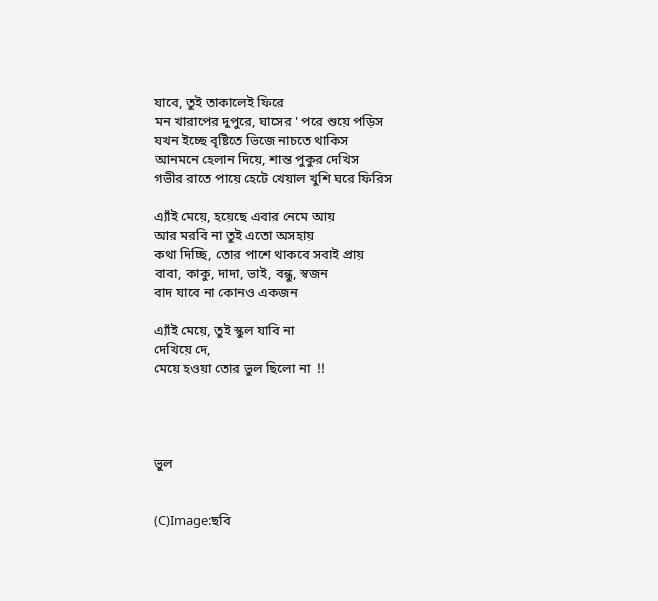যাবে, তুই তাকালেই ফিরে
মন খারাপের দুপুরে, ঘাসের ' পরে শুয়ে পড়িস
যখন ইচ্ছে বৃষ্টিতে ভিজে নাচতে থাকিস
আনমনে হেলান দিয়ে, শান্ত পুকুর দেখিস
গভীর রাতে পায়ে হেটে খেয়াল খুশি ঘরে ফিরিস

এ্যাঁই মেয়ে, হয়েছে এবার নেমে আয়
আর মরবি না তুই এতো অসহায়
কথা দিচ্ছি, তোর পাশে থাকবে সবাই প্রায়
বাবা, কাকু, দাদা, ভাই, বন্ধু, স্বজন
বাদ যাবে না কোনও একজন

এ্যাঁই মেয়ে, তুই স্কুল যাবি না
দেখিয়ে দে,
মেয়ে হওয়া তোর ভুল ছিলো না  !!




ভুল


(C)Image:ছবি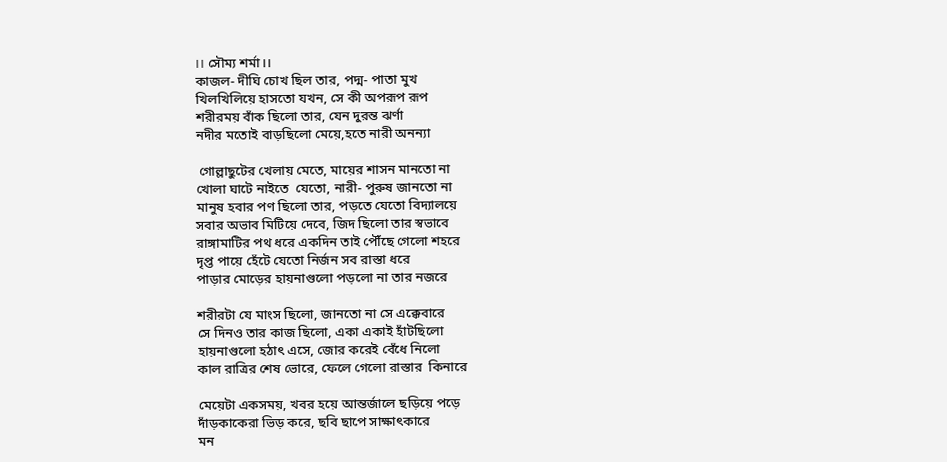।। সৌম্য শর্মা।।
কাজল- দীঘি চোখ ছিল তার, পদ্ম- পাতা মুখ
খিলখিলিয়ে হাসতো যখন, সে কী অপরূপ রূপ
শরীরময় বাঁক ছিলো তার, যেন দুরন্ত ঝর্ণা
নদীর মতোই বাড়ছিলো মেয়ে,হতে নারী অনন্যা

 গোল্লাছুটের খেলায় মেতে, মায়ের শাসন মানতো না
খোলা ঘাটে নাইতে  যেতো, নারী- পুরুষ জানতো না
মানুষ হবার পণ ছিলো তার, পড়তে যেতো বিদ্যালয়ে
সবার অভাব মিটিয়ে দেবে, জিদ ছিলো তার স্বভাবে
রাঙ্গামাটির পথ ধরে একদিন তাই পৌঁছে গেলো শহরে
দৃপ্ত পায়ে হেঁটে যেতো নির্জন সব রাস্তা ধরে
পাড়ার মোড়ের হায়নাগুলো পড়লো না তার নজরে

শরীরটা যে মাংস ছিলো, জানতো না সে এক্কেবারে
সে দিনও তার কাজ ছিলো, একা একাই হাঁটছিলো
হায়নাগুলো হঠাৎ এসে, জোর করেই বেঁধে নিলো
কাল রাত্রির শেষ ভোরে, ফেলে গেলো রাস্তার  কিনারে

মেয়েটা একসময়, খবর হয়ে আন্তর্জালে ছড়িয়ে পড়ে
দাঁড়কাকেরা ভিড় করে, ছবি ছাপে সাক্ষাৎকারে
মন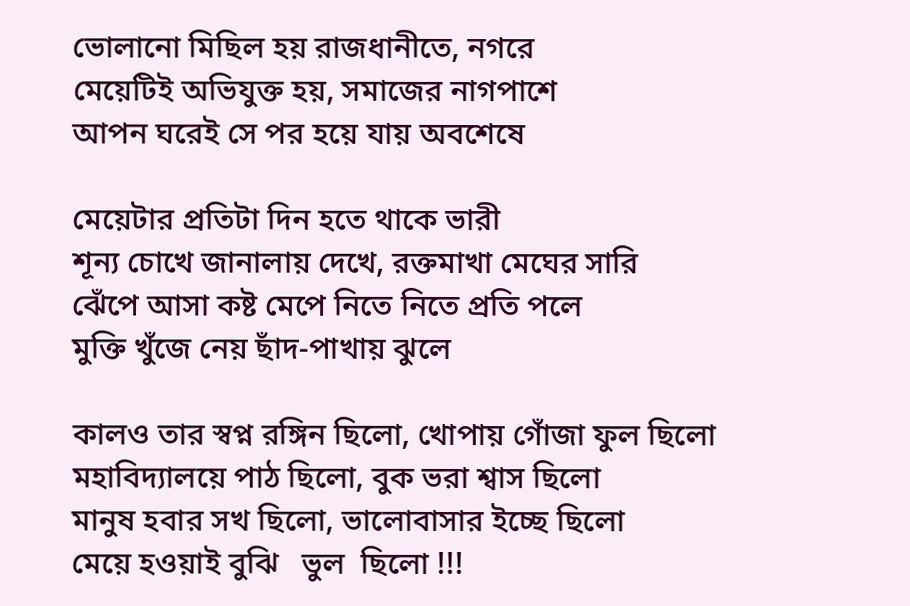ভোলানো মিছিল হয় রাজধানীতে, নগরে
মেয়েটিই অভিযুক্ত হয়, সমাজের নাগপাশে
আপন ঘরেই সে পর হয়ে যায় অবশেষে

মেয়েটার প্রতিটা দিন হতে থাকে ভারী
শূন্য চোখে জানালায় দেখে, রক্তমাখা মেঘের সারি
ঝেঁপে আসা কষ্ট মেপে নিতে নিতে প্রতি পলে
মুক্তি খুঁজে নেয় ছাঁদ-পাখায় ঝুলে

কালও তার স্বপ্ন রঙ্গিন ছিলো, খোপায় গোঁজা ফুল ছিলো
মহাবিদ্যালয়ে পাঠ ছিলো, বুক ভরা শ্বাস ছিলো
মানুষ হবার সখ ছিলো, ভালোবাসার ইচ্ছে ছিলো
মেয়ে হওয়াই বুঝি   ভুল  ছিলো !!!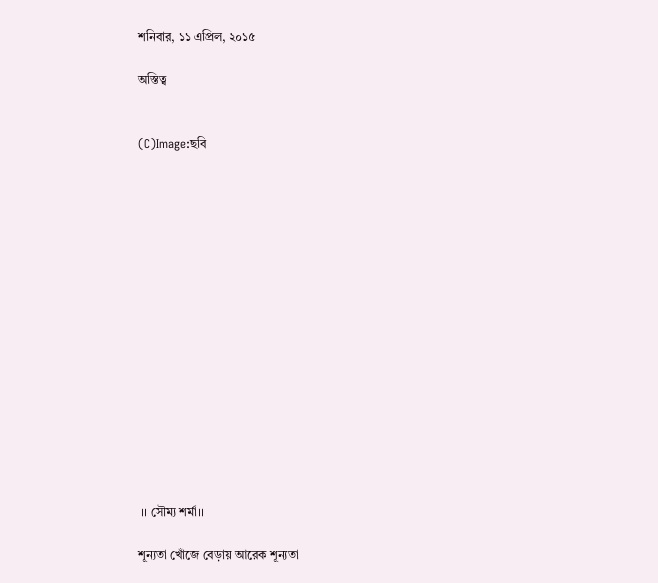শনিবার, ১১ এপ্রিল, ২০১৫

অস্তিত্ব


(C)Image:ছবি
















 ।। সৌম্য শর্মা।।

শূন্যতা খোঁজে বেড়ায় আরেক শূন্যতা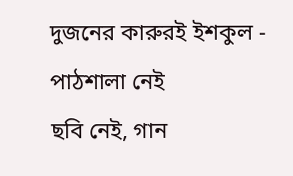দুজনের কারুরই ইশকুল - পাঠশালা নেই
ছবি নেই, গান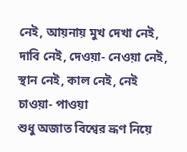নেই, আয়নায় মুখ দেখা নেই,
দাবি নেই, দেওয়া- নেওয়া নেই,
স্থান নেই, কাল নেই, নেই চাওয়া- পাওয়া
শুধু অজাত বিশ্বের ভ্রূণ নিয়ে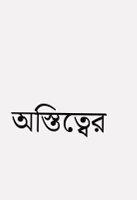অস্তিত্বের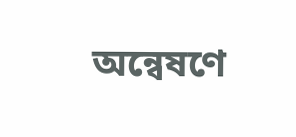অন্বেষণে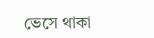ভেসে থাকা